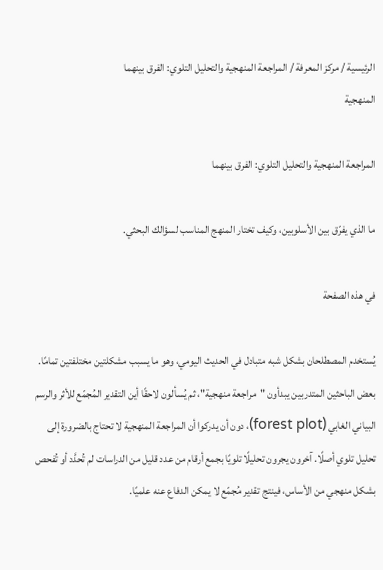الرئيسية / مركز المعرفة / المراجعة المنهجية والتحليل التلوي: الفرق بينهما
المنهجية

المراجعة المنهجية والتحليل التلوي: الفرق بينهما

ما الذي يفرّق بين الأسلوبين، وكيف تختار المنهج المناسب لسؤالك البحثي.

في هذه الصفحة

يُستخدم المصطلحان بشكل شبه متبادل في الحديث اليومي، وهو ما يسبب مشكلتين مختلفتين تمامًا. بعض الباحثين المتدربين يبدأون "مراجعة منهجية"، ثم يُسألون لاحقًا أين التقدير المُجمّع للأثر والرسم البياني الغابي (forest plot)، دون أن يدركوا أن المراجعة المنهجية لا تحتاج بالضرورة إلى تحليل تلوي أصلًا. آخرون يجرون تحليلًا تلويًا بجمع أرقام من عدد قليل من الدراسات لم تُحدَّد أو تُفحص بشكل منهجي من الأساس، فينتج تقدير مُجمّع لا يمكن الدفاع عنه علميًا.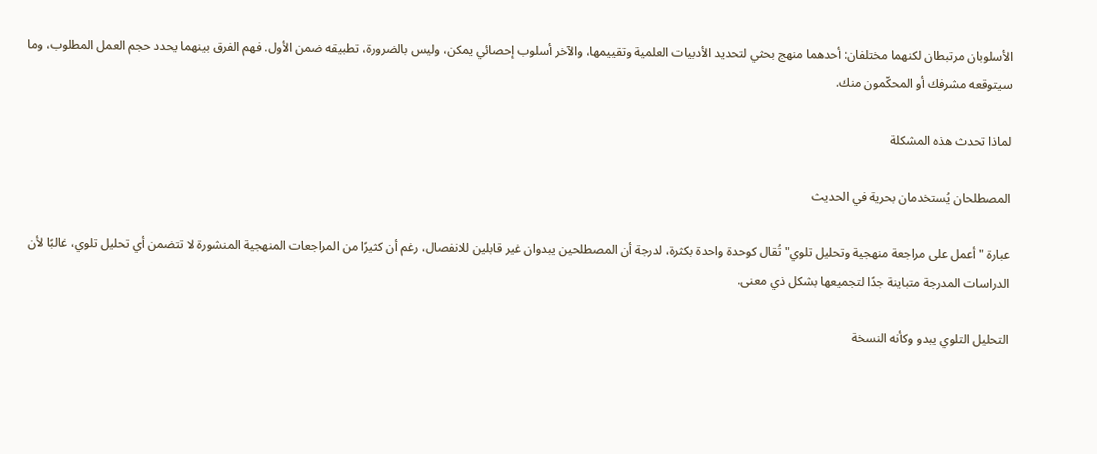الأسلوبان مرتبطان لكنهما مختلفان: أحدهما منهج بحثي لتحديد الأدبيات العلمية وتقييمها، والآخر أسلوب إحصائي يمكن، وليس بالضرورة، تطبيقه ضمن الأول. فهم الفرق بينهما يحدد حجم العمل المطلوب، وما سيتوقعه مشرفك أو المحكّمون منك.

لماذا تحدث هذه المشكلة

المصطلحان يُستخدمان بحرية في الحديث

عبارة "أعمل على مراجعة منهجية وتحليل تلوي" تُقال كوحدة واحدة بكثرة، لدرجة أن المصطلحين يبدوان غير قابلين للانفصال، رغم أن كثيرًا من المراجعات المنهجية المنشورة لا تتضمن أي تحليل تلوي، غالبًا لأن الدراسات المدرجة متباينة جدًا لتجميعها بشكل ذي معنى.

التحليل التلوي يبدو وكأنه النسخة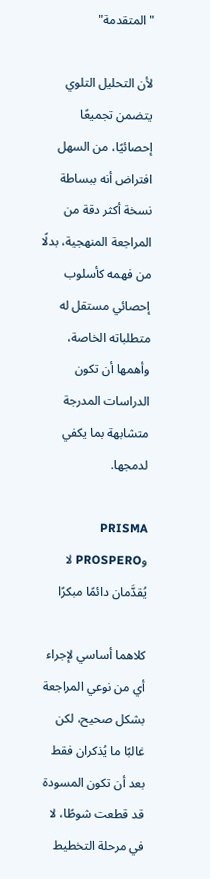"المتقدمة"

لأن التحليل التلوي يتضمن تجميعًا إحصائيًا، من السهل افتراض أنه ببساطة نسخة أكثر دقة من المراجعة المنهجية، بدلًا من فهمه كأسلوب إحصائي مستقل له متطلباته الخاصة، وأهمها أن تكون الدراسات المدرجة متشابهة بما يكفي لدمجها.

PRISMA وPROSPERO لا يُقدَّمان دائمًا مبكرًا

كلاهما أساسي لإجراء أي من نوعي المراجعة بشكل صحيح، لكن غالبًا ما يُذكران فقط بعد أن تكون المسودة قد قطعت شوطًا، لا في مرحلة التخطيط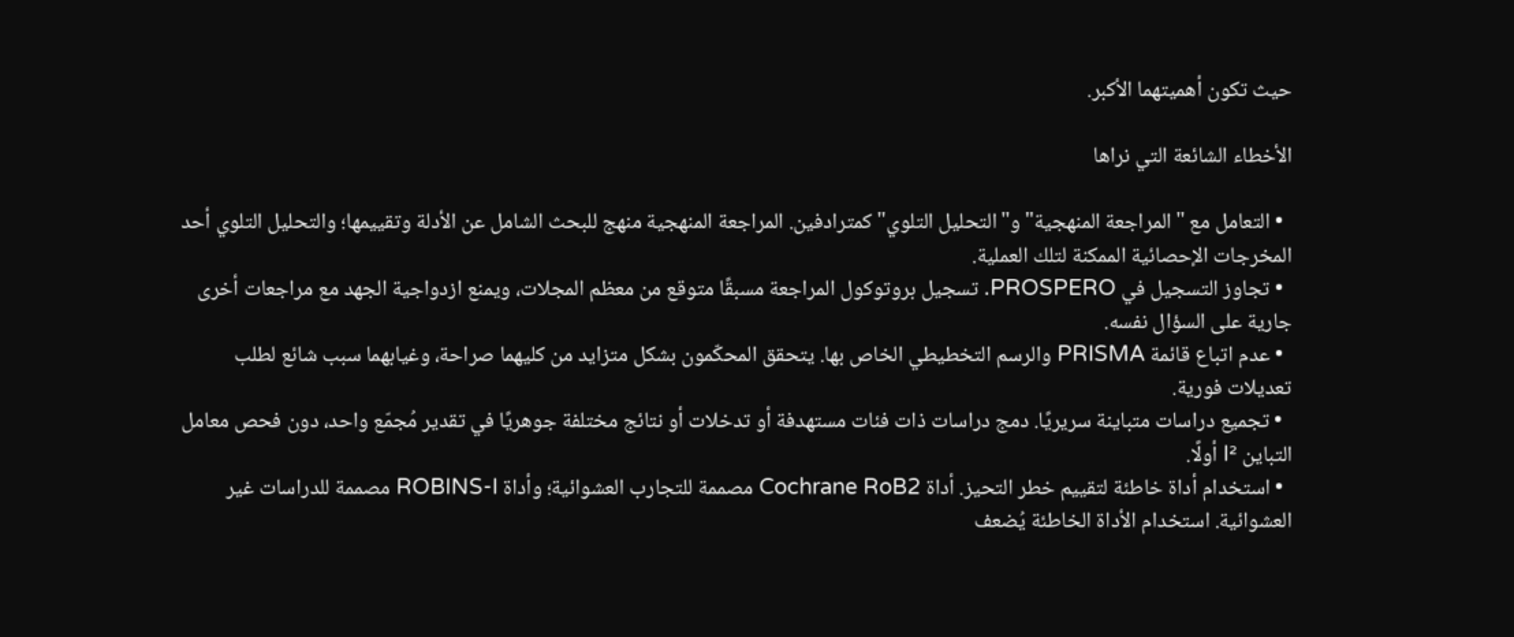حيث تكون أهميتهما الأكبر.

الأخطاء الشائعة التي نراها

  • التعامل مع "المراجعة المنهجية" و"التحليل التلوي" كمترادفين. المراجعة المنهجية منهج للبحث الشامل عن الأدلة وتقييمها؛ والتحليل التلوي أحد المخرجات الإحصائية الممكنة لتلك العملية.
  • تجاوز التسجيل في PROSPERO. تسجيل بروتوكول المراجعة مسبقًا متوقع من معظم المجلات، ويمنع ازدواجية الجهد مع مراجعات أخرى جارية على السؤال نفسه.
  • عدم اتباع قائمة PRISMA والرسم التخطيطي الخاص بها. يتحقق المحكّمون بشكل متزايد من كليهما صراحة، وغيابهما سبب شائع لطلب تعديلات فورية.
  • تجميع دراسات متباينة سريريًا. دمج دراسات ذات فئات مستهدفة أو تدخلات أو نتائج مختلفة جوهريًا في تقدير مُجمّع واحد، دون فحص معامل التباين I² أولًا.
  • استخدام أداة خاطئة لتقييم خطر التحيز. أداة Cochrane RoB2 مصممة للتجارب العشوائية؛ وأداة ROBINS-I مصممة للدراسات غير العشوائية. استخدام الأداة الخاطئة يُضعف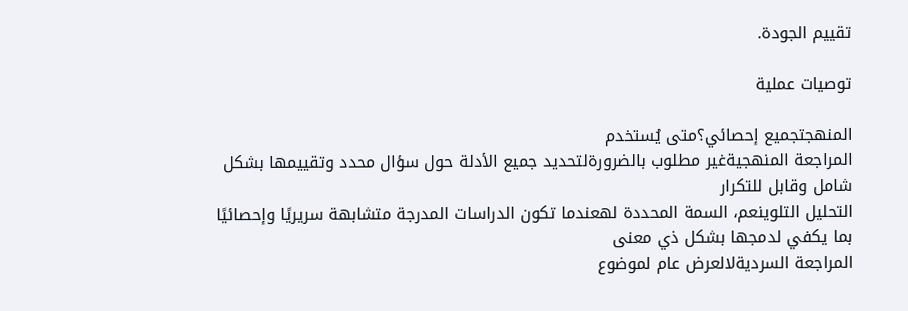تقييم الجودة.

توصيات عملية

المنهجتجميع إحصائي؟متى يُستخدم
المراجعة المنهجيةغير مطلوب بالضرورةلتحديد جميع الأدلة حول سؤال محدد وتقييمها بشكل شامل وقابل للتكرار
التحليل التلوينعم، السمة المحددة لهعندما تكون الدراسات المدرجة متشابهة سريريًا وإحصائيًا بما يكفي لدمجها بشكل ذي معنى
المراجعة السرديةلالعرض عام لموضوع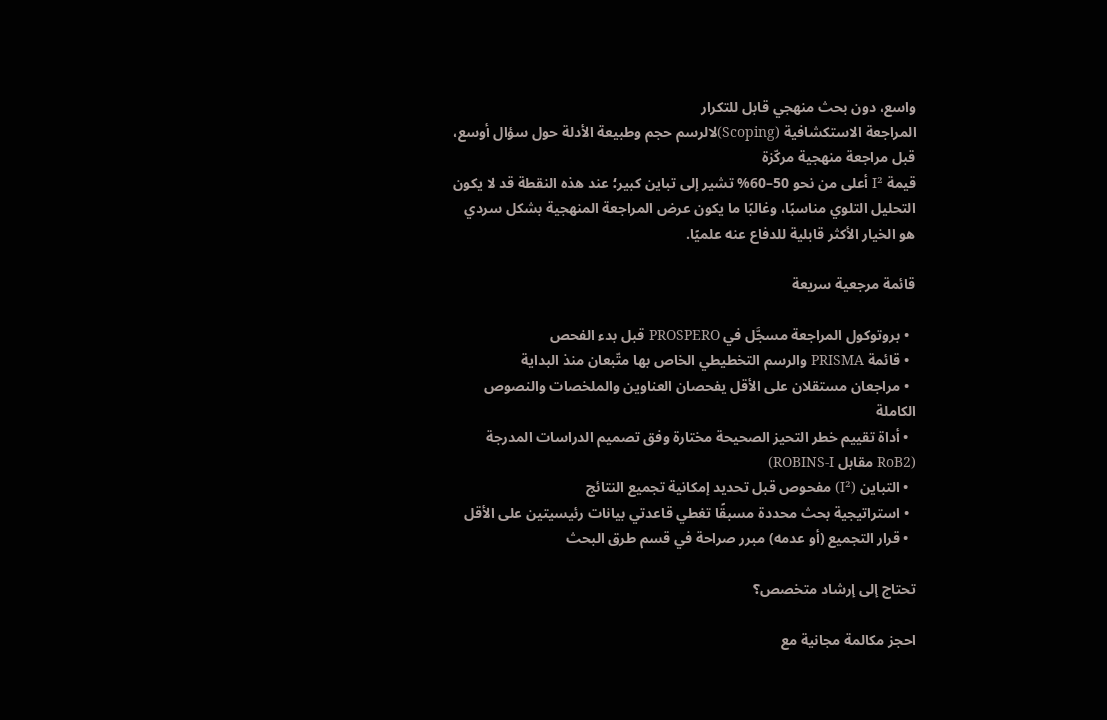واسع، دون بحث منهجي قابل للتكرار
المراجعة الاستكشافية (Scoping)لالرسم حجم وطبيعة الأدلة حول سؤال أوسع، قبل مراجعة منهجية مركّزة
قيمة I² أعلى من نحو 50–60% تشير إلى تباين كبير؛ عند هذه النقطة قد لا يكون التحليل التلوي مناسبًا، وغالبًا ما يكون عرض المراجعة المنهجية بشكل سردي هو الخيار الأكثر قابلية للدفاع عنه علميًا.

قائمة مرجعية سريعة

  • بروتوكول المراجعة مسجَّل في PROSPERO قبل بدء الفحص
  • قائمة PRISMA والرسم التخطيطي الخاص بها متّبعان منذ البداية
  • مراجعان مستقلان على الأقل يفحصان العناوين والملخصات والنصوص الكاملة
  • أداة تقييم خطر التحيز الصحيحة مختارة وفق تصميم الدراسات المدرجة (RoB2 مقابل ROBINS-I)
  • التباين (I²) مفحوص قبل تحديد إمكانية تجميع النتائج
  • استراتيجية بحث محددة مسبقًا تغطي قاعدتي بيانات رئيسيتين على الأقل
  • قرار التجميع (أو عدمه) مبرر صراحة في قسم طرق البحث

تحتاج إلى إرشاد متخصص؟

احجز مكالمة مجانية مع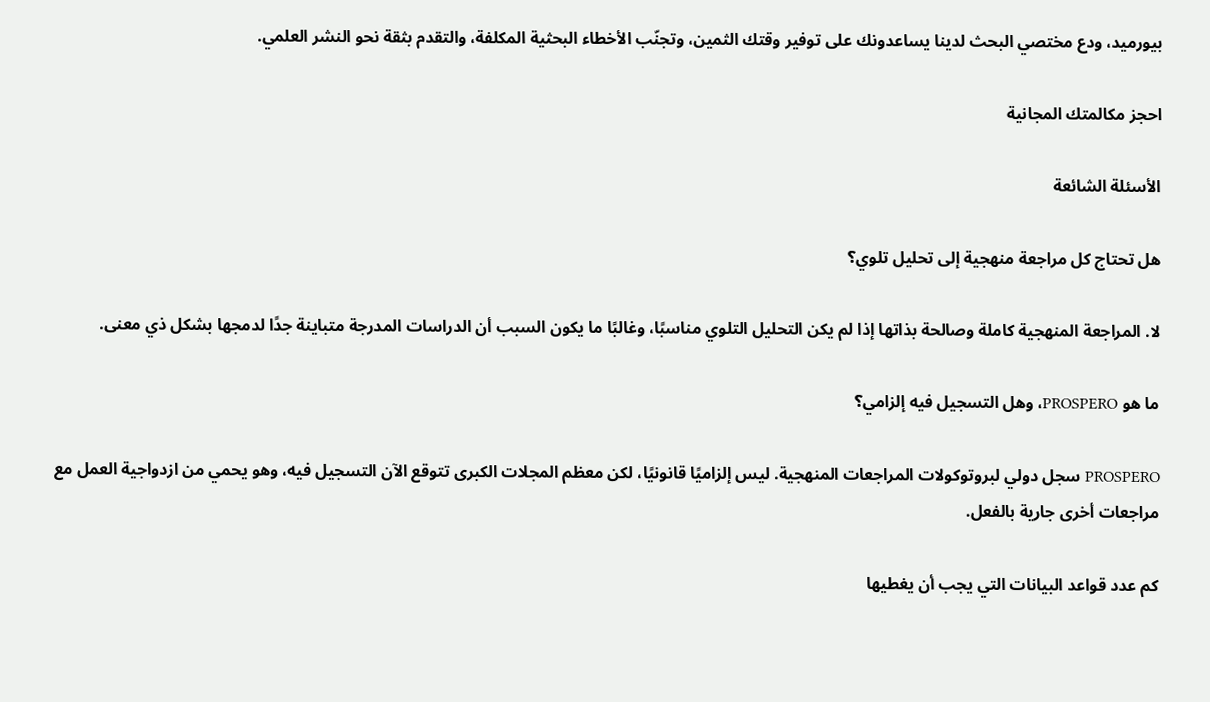بيورميد، ودع مختصي البحث لدينا يساعدونك على توفير وقتك الثمين، وتجنّب الأخطاء البحثية المكلفة، والتقدم بثقة نحو النشر العلمي.

احجز مكالمتك المجانية

الأسئلة الشائعة

هل تحتاج كل مراجعة منهجية إلى تحليل تلوي؟

لا. المراجعة المنهجية كاملة وصالحة بذاتها إذا لم يكن التحليل التلوي مناسبًا، وغالبًا ما يكون السبب أن الدراسات المدرجة متباينة جدًا لدمجها بشكل ذي معنى.

ما هو PROSPERO، وهل التسجيل فيه إلزامي؟

PROSPERO سجل دولي لبروتوكولات المراجعات المنهجية. ليس إلزاميًا قانونيًا، لكن معظم المجلات الكبرى تتوقع الآن التسجيل فيه، وهو يحمي من ازدواجية العمل مع مراجعات أخرى جارية بالفعل.

كم عدد قواعد البيانات التي يجب أن يغطيها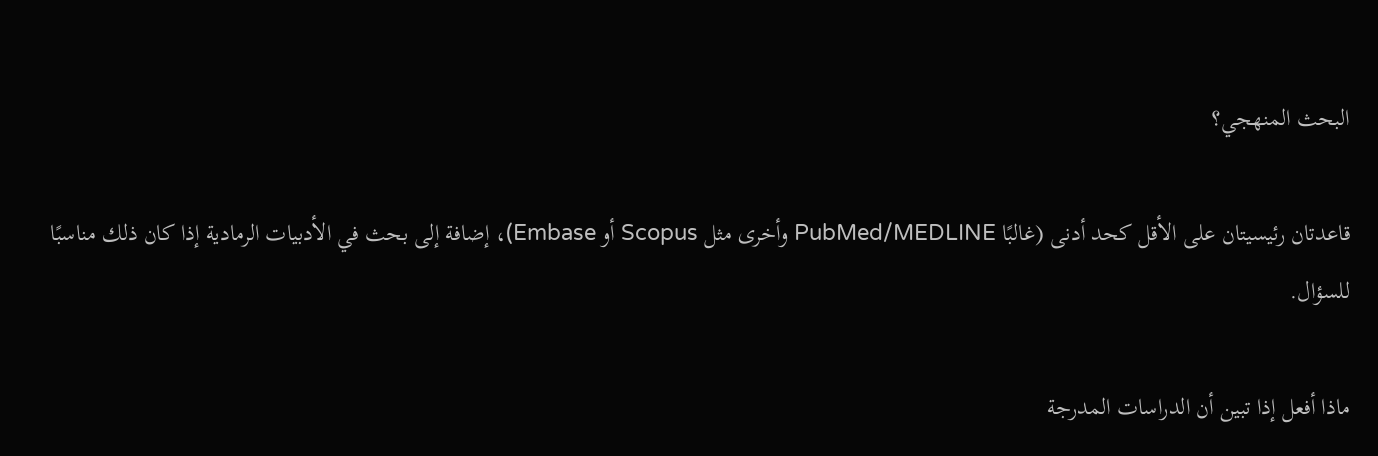البحث المنهجي؟

قاعدتان رئيسيتان على الأقل كحد أدنى (غالبًا PubMed/MEDLINE وأخرى مثل Scopus أو Embase)، إضافة إلى بحث في الأدبيات الرمادية إذا كان ذلك مناسبًا للسؤال.

ماذا أفعل إذا تبين أن الدراسات المدرجة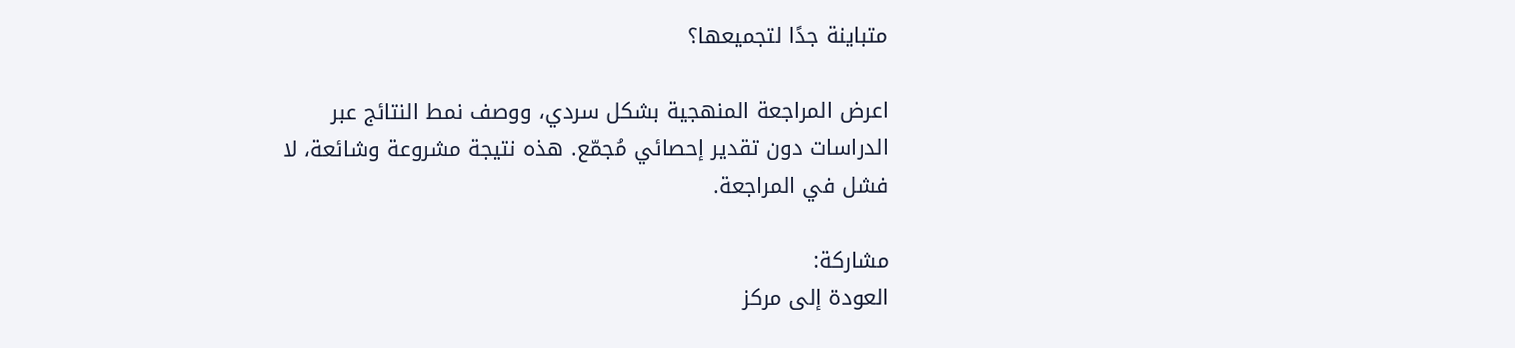متباينة جدًا لتجميعها؟

اعرض المراجعة المنهجية بشكل سردي، ووصف نمط النتائج عبر الدراسات دون تقدير إحصائي مُجمّع. هذه نتيجة مشروعة وشائعة، لا فشل في المراجعة.

مشاركة:
العودة إلى مركز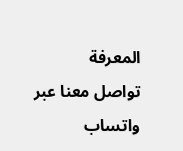المعرفة
تواصل معنا عبر واتساب